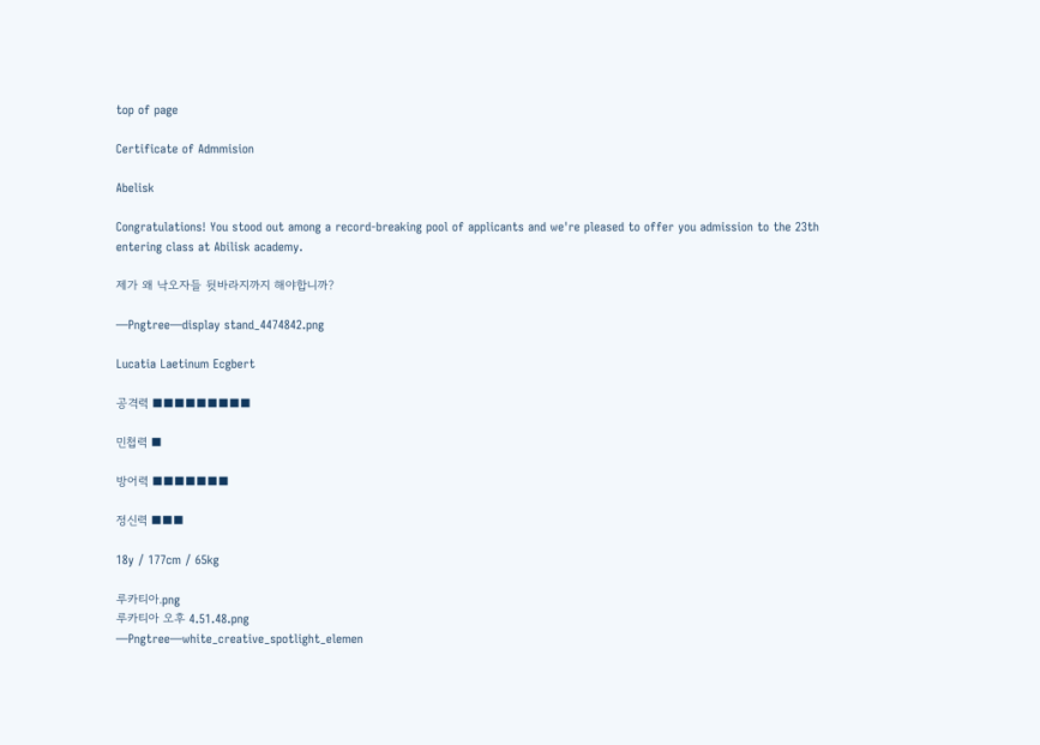top of page

Certificate of Admmision

Abelisk

Congratulations! You stood out among a record-breaking pool of applicants and we're pleased to offer you admission to the 23th entering class at Abilisk academy.

제가 왜 낙오자들 뒷바라지까지 해야합니까?

—Pngtree—display stand_4474842.png

Lucatia Laetinum Ecgbert

공격력 ■■■■■■■■■

민첩력 ■

방어력 ■■■■■■■

정신력 ■■■

18y / 177cm / 65kg

루카티아.png
루카티아 오후 4.51.48.png
—Pngtree—white_creative_spotlight_elemen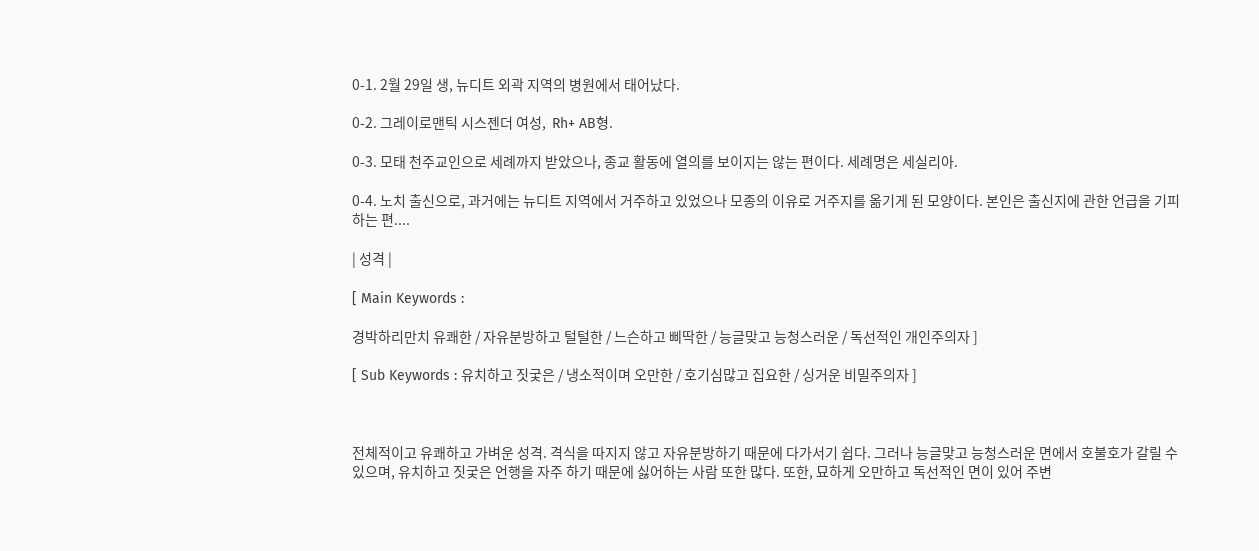0-1. 2월 29일 생, 뉴디트 외곽 지역의 병원에서 태어났다.

0-2. 그레이로맨틱 시스젠더 여성,  Rh+ AB형.

0-3. 모태 천주교인으로 세례까지 받았으나, 종교 활동에 열의를 보이지는 않는 편이다. 세례명은 세실리아.

0-4. 노치 출신으로, 과거에는 뉴디트 지역에서 거주하고 있었으나 모종의 이유로 거주지를 옮기게 된 모양이다. 본인은 출신지에 관한 언급을 기피하는 편....

| 성격 |

[ Main Keywords :

경박하리만치 유쾌한 / 자유분방하고 털털한 / 느슨하고 삐딱한 / 능글맞고 능청스러운 / 독선적인 개인주의자 ]

[ Sub Keywords : 유치하고 짓궃은 / 냉소적이며 오만한 / 호기심많고 집요한 / 싱거운 비밀주의자 ]



전체적이고 유쾌하고 가벼운 성격. 격식을 따지지 않고 자유분방하기 때문에 다가서기 쉽다. 그러나 능글맞고 능청스러운 면에서 호불호가 갈릴 수 있으며, 유치하고 짓궃은 언행을 자주 하기 때문에 싫어하는 사람 또한 많다. 또한, 묘하게 오만하고 독선적인 면이 있어 주변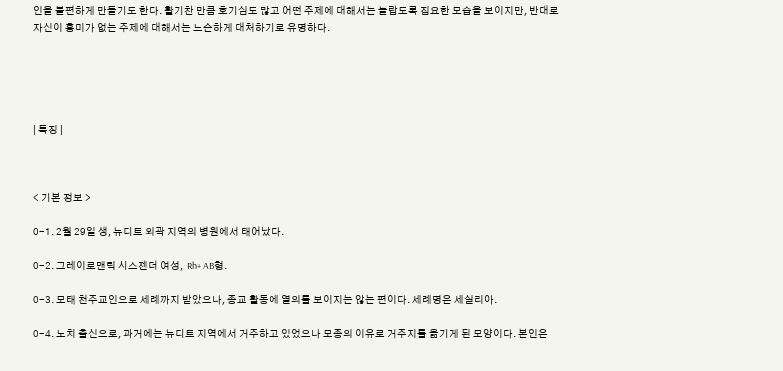인을 불편하게 만들기도 한다. 활기찬 만큼 호기심도 많고 어떤 주제에 대해서는 놀랍도록 집요한 모습을 보이지만, 반대로 자신이 흥미가 없는 주제에 대해서는 느슨하게 대처하기로 유명하다.





| 특징 |



< 기본 정보 >

0-1. 2월 29일 생, 뉴디트 외곽 지역의 병원에서 태어났다.

0-2. 그레이로맨틱 시스젠더 여성,  Rh+ AB형.

0-3. 모태 천주교인으로 세례까지 받았으나, 종교 활동에 열의를 보이지는 않는 편이다. 세례명은 세실리아.

0-4. 노치 출신으로, 과거에는 뉴디트 지역에서 거주하고 있었으나 모종의 이유로 거주지를 옮기게 된 모양이다. 본인은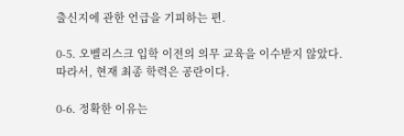출신지에 관한 언급을 기피하는 편.

0-5. 오벨리스크 입학 이전의 의무 교육을 이수받지 않았다. 따라서, 현재 최종 학력은 공란이다.

0-6. 정확한 이유는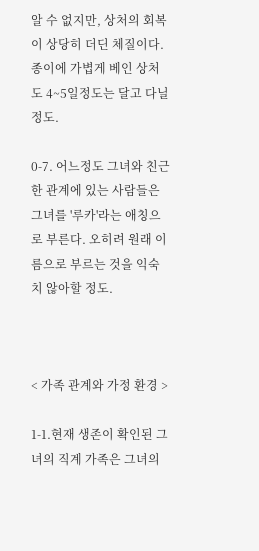알 수 없지만, 상처의 회복이 상당히 더딘 체질이다. 종이에 가볍게 베인 상처도 4~5일정도는 달고 다닐 정도.

0-7. 어느정도 그녀와 친근한 관계에 있는 사람들은 그녀를 '루카'라는 애칭으로 부른다. 오히려 원래 이름으로 부르는 것을 익숙치 않아할 정도.



< 가족 관계와 가정 환경 >

1-1.현재 생존이 확인된 그녀의 직계 가족은 그녀의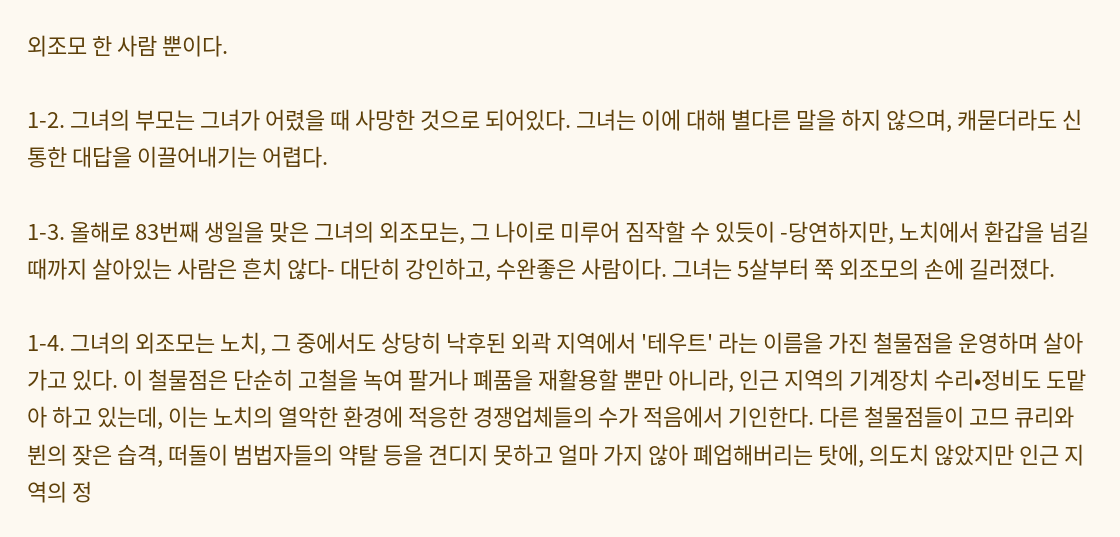외조모 한 사람 뿐이다.

1-2. 그녀의 부모는 그녀가 어렸을 때 사망한 것으로 되어있다. 그녀는 이에 대해 별다른 말을 하지 않으며, 캐묻더라도 신통한 대답을 이끌어내기는 어렵다.

1-3. 올해로 83번째 생일을 맞은 그녀의 외조모는, 그 나이로 미루어 짐작할 수 있듯이 -당연하지만, 노치에서 환갑을 넘길 때까지 살아있는 사람은 흔치 않다- 대단히 강인하고, 수완좋은 사람이다. 그녀는 5살부터 쭉 외조모의 손에 길러졌다.

1-4. 그녀의 외조모는 노치, 그 중에서도 상당히 낙후된 외곽 지역에서 '테우트' 라는 이름을 가진 철물점을 운영하며 살아가고 있다. 이 철물점은 단순히 고철을 녹여 팔거나 폐품을 재활용할 뿐만 아니라, 인근 지역의 기계장치 수리•정비도 도맡아 하고 있는데, 이는 노치의 열악한 환경에 적응한 경쟁업체들의 수가 적음에서 기인한다. 다른 철물점들이 고므 큐리와 뷘의 잦은 습격, 떠돌이 범법자들의 약탈 등을 견디지 못하고 얼마 가지 않아 폐업해버리는 탓에, 의도치 않았지만 인근 지역의 정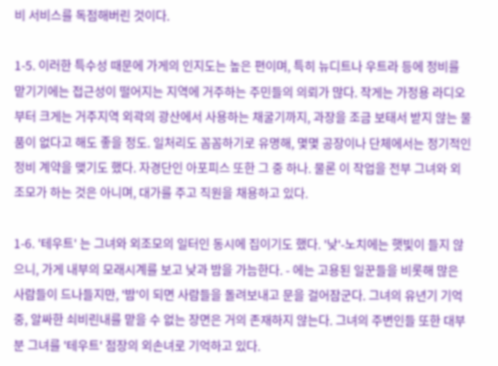비 서비스를 독점해버린 것이다.

1-5. 이러한 특수성 때문에 가게의 인지도는 높은 편이며, 특히 뉴디트나 우트라 등에 정비를 맡기기에는 접근성이 떨어지는 지역에 거주하는 주민들의 의뢰가 많다. 작게는 가정용 라디오부터 크게는 거주지역 외곽의 광산에서 사용하는 채굴기까지, 과장을 조금 보태서 받지 않는 물품이 없다고 해도 좋을 정도. 일처리도 꼼꼼하기로 유명해, 몇몇 공장이나 단체에서는 정기적인 정비 계약을 맺기도 했다. 자경단인 아포피스 또한 그 중 하나. 물론 이 작업을 전부 그녀와 외조모가 하는 것은 아니며, 대가를 주고 직원을 채용하고 있다.

1-6. '테우트' 는 그녀와 외조모의 일터인 동시에 집이기도 했다. '낮'-노치에는 햇빛이 들지 않으니, 가게 내부의 모래시계를 보고 낮과 밤을 가늠한다. - 에는 고용된 일꾼들을 비롯해 많은 사람들이 드나들지만, '밤'이 되면 사람들을 돌려보내고 문을 걸어잠군다. 그녀의 유년기 기억 중, 알싸한 쇠비린내를 맡을 수 없는 장면은 거의 존재하지 않는다. 그녀의 주변인들 또한 대부분 그녀를 '테우트' 점장의 외손녀로 기억하고 있다.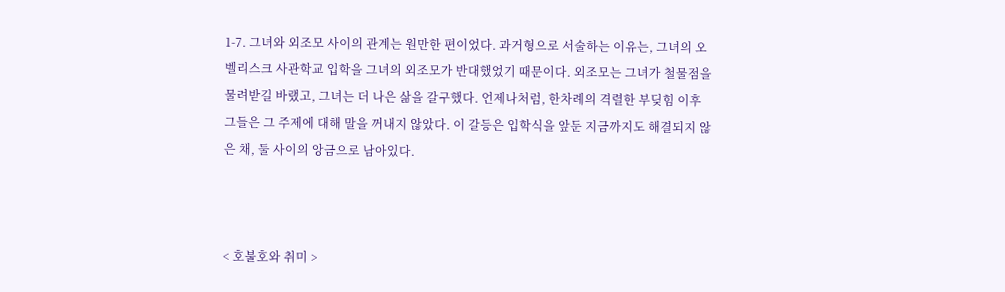1-7. 그녀와 외조모 사이의 관계는 원만한 편이었다. 과거형으로 서술하는 이유는, 그녀의 오벨리스크 사관학교 입학을 그녀의 외조모가 반대했었기 때문이다. 외조모는 그녀가 철물점을 물려받길 바랬고, 그녀는 더 나은 삶을 갈구했다. 언제나처럼, 한차례의 격렬한 부딪힘 이후 그들은 그 주제에 대해 말을 꺼내지 않았다. 이 갈등은 입학식을 앞둔 지금까지도 해결되지 않은 채, 둘 사이의 앙금으로 남아있다.



< 호불호와 취미 >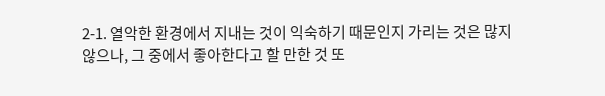2-1. 열악한 환경에서 지내는 것이 익숙하기 때문인지 가리는 것은 많지 않으나, 그 중에서 좋아한다고 할 만한 것 또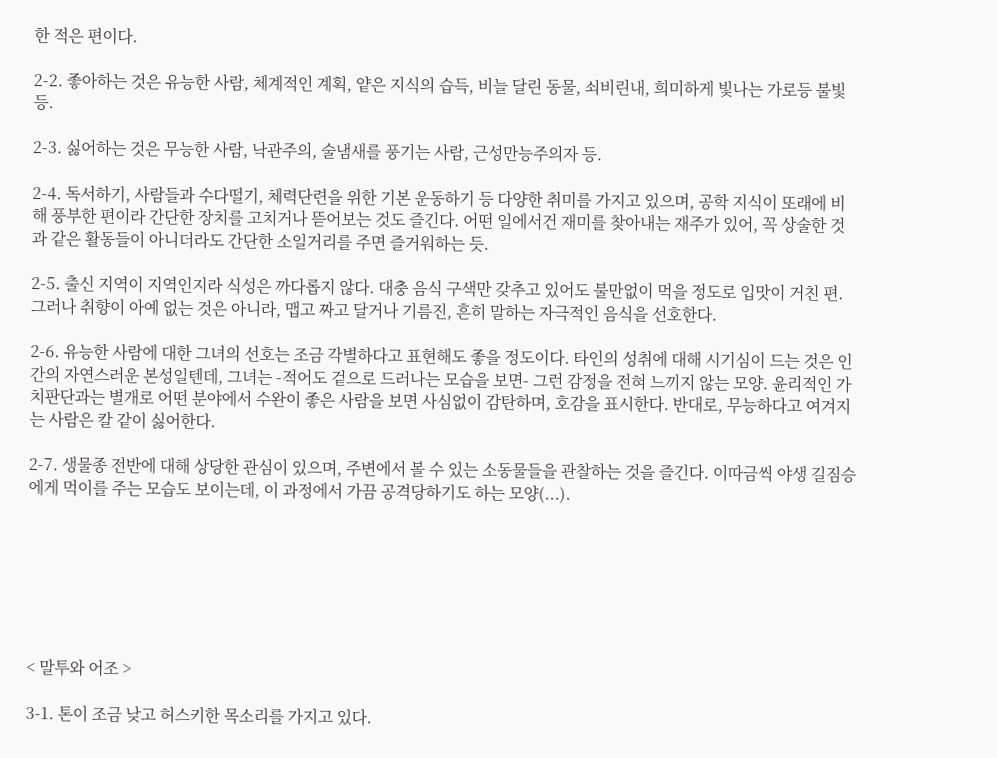한 적은 편이다.

2-2. 좋아하는 것은 유능한 사람, 체계적인 계획, 얕은 지식의 습득, 비늘 달린 동물, 쇠비린내, 희미하게 빛나는 가로등 불빛 등.

2-3. 싫어하는 것은 무능한 사람, 낙관주의, 술냄새를 풍기는 사람, 근성만능주의자 등.

2-4. 독서하기, 사람들과 수다떨기, 체력단련을 위한 기본 운동하기 등 다양한 취미를 가지고 있으며, 공학 지식이 또래에 비해 풍부한 편이라 간단한 장치를 고치거나 뜯어보는 것도 즐긴다. 어떤 일에서건 재미를 찾아내는 재주가 있어, 꼭 상술한 것과 같은 활동들이 아니더라도 간단한 소일거리를 주면 즐거워하는 듯.

2-5. 출신 지역이 지역인지라 식성은 까다롭지 않다. 대충 음식 구색만 갖추고 있어도 불만없이 먹을 정도로 입맛이 거친 편. 그러나 취향이 아예 없는 것은 아니라, 맵고 짜고 달거나 기름진, 흔히 말하는 자극적인 음식을 선호한다.

2-6. 유능한 사람에 대한 그녀의 선호는 조금 각별하다고 표현해도 좋을 정도이다. 타인의 성취에 대해 시기심이 드는 것은 인간의 자연스러운 본성일텐데, 그녀는 -적어도 겉으로 드러나는 모습을 보면- 그런 감정을 전혀 느끼지 않는 모양. 윤리적인 가치판단과는 별개로 어떤 분야에서 수완이 좋은 사람을 보면 사심없이 감탄하며, 호감을 표시한다. 반대로, 무능하다고 여겨지는 사람은 칼 같이 싫어한다.

2-7. 생물종 전반에 대해 상당한 관심이 있으며, 주변에서 볼 수 있는 소동물들을 관찰하는 것을 즐긴다. 이따금씩 야생 길짐승에게 먹이를 주는 모습도 보이는데, 이 과정에서 가끔 공격당하기도 하는 모양(...).







< 말투와 어조 >

3-1. 톤이 조금 낮고 허스키한 목소리를 가지고 있다.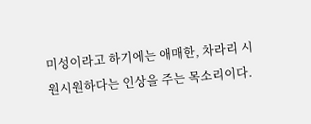미성이라고 하기에는 애매한, 차라리 시원시원하다는 인상을 주는 목소리이다.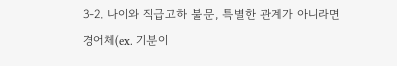3-2. 나이와 직급고하 불문, 특별한 관계가 아니라면 경어체(ex. 기분이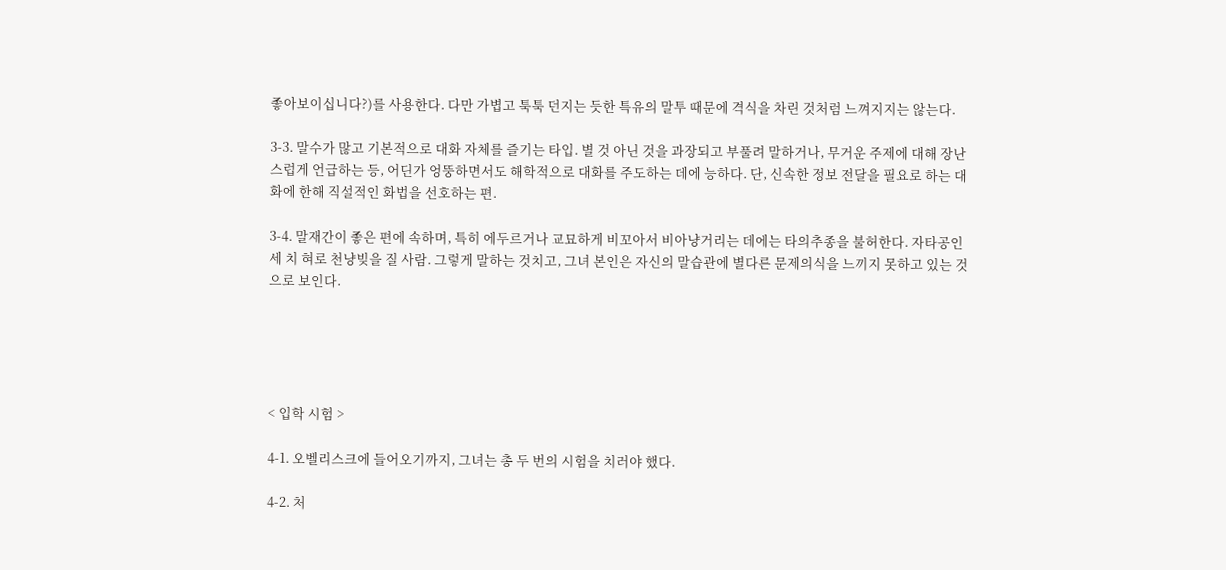좋아보이십니다?)를 사용한다. 다만 가볍고 툭툭 던지는 듯한 특유의 말투 때문에 격식을 차린 것처럼 느껴지지는 않는다.

3-3. 말수가 많고 기본적으로 대화 자체를 즐기는 타입. 별 것 아닌 것을 과장되고 부풀려 말하거나, 무거운 주제에 대해 장난스럽게 언급하는 등, 어딘가 엉뚱하면서도 해학적으로 대화를 주도하는 데에 능하다. 단, 신속한 정보 전달을 필요로 하는 대화에 한해 직설적인 화법을 선호하는 편.

3-4. 말재간이 좋은 편에 속하며, 특히 에두르거나 교묘하게 비꼬아서 비아냥거리는 데에는 타의추종을 불허한다. 자타공인 세 치 혀로 천냥빚을 질 사람. 그렇게 말하는 것치고, 그녀 본인은 자신의 말습관에 별다른 문제의식을 느끼지 못하고 있는 것으로 보인다.





< 입학 시험 >

4-1. 오벨리스크에 들어오기까지, 그녀는 총 두 번의 시험을 치러야 했다.

4-2. 처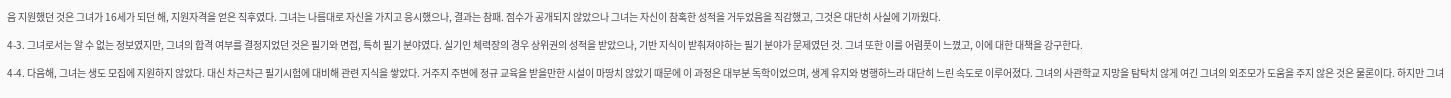음 지원했던 것은 그녀가 16세가 되던 해, 지원자격을 얻은 직후였다. 그녀는 나름대로 자신을 가지고 응시했으나, 결과는 참패. 점수가 공개되지 않았으나 그녀는 자신이 참혹한 성적을 거두었음을 직감했고, 그것은 대단히 사실에 기까웠다.

4-3. 그녀로서는 알 수 없는 정보였지만, 그녀의 합격 여부를 결정지었던 것은 필기와 면접, 특히 필기 분야였다. 실기인 체력장의 경우 상위권의 성적을 받았으나, 기반 지식이 받춰져야하는 필기 분야가 문제였던 것. 그녀 또한 이를 어렴풋이 느꼈고, 이에 대한 대책을 강구한다.

4-4. 다음해, 그녀는 생도 모집에 지원하지 않았다. 대신 차근차근 필기시험에 대비해 관련 지식을 쌓았다. 거주지 주변에 정규 교육을 받을만한 시설이 마땅치 않았기 때문에 이 과정은 대부분 독학이었으며, 생계 유지와 병행하느라 대단히 느린 속도로 이루어졌다. 그녀의 사관학교 지망을 탐탁치 않게 여긴 그녀의 외조모가 도움을 주지 않은 것은 물론이다. 하지만 그녀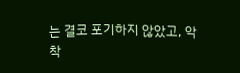는 결코 포기하지 않았고, 악착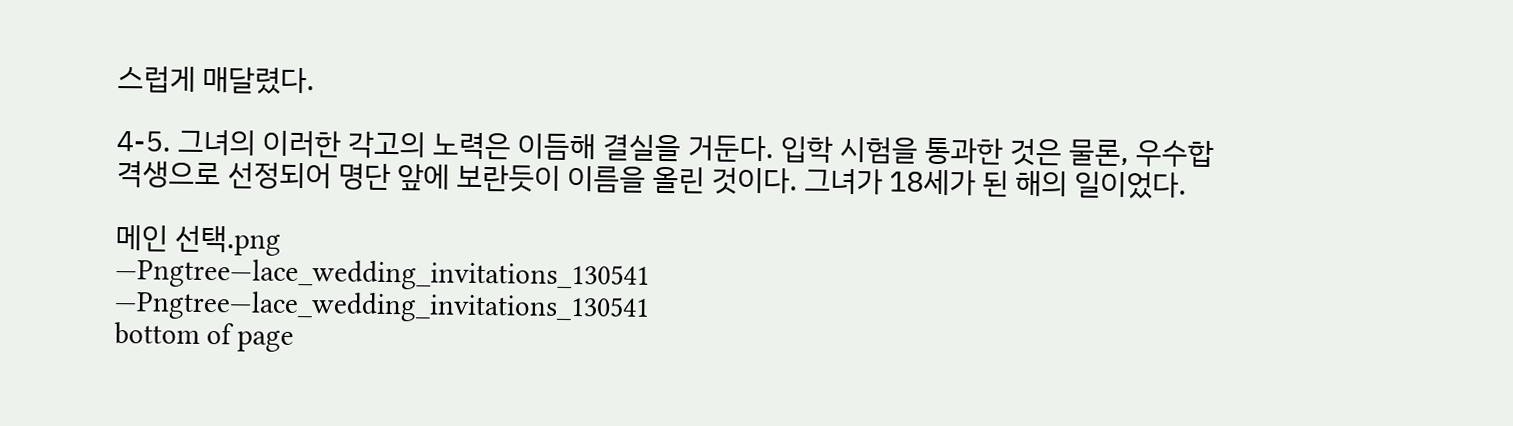스럽게 매달렸다.

4-5. 그녀의 이러한 각고의 노력은 이듬해 결실을 거둔다. 입학 시험을 통과한 것은 물론, 우수합격생으로 선정되어 명단 앞에 보란듯이 이름을 올린 것이다. 그녀가 18세가 된 해의 일이었다.

메인 선택.png
—Pngtree—lace_wedding_invitations_130541
—Pngtree—lace_wedding_invitations_130541
bottom of page